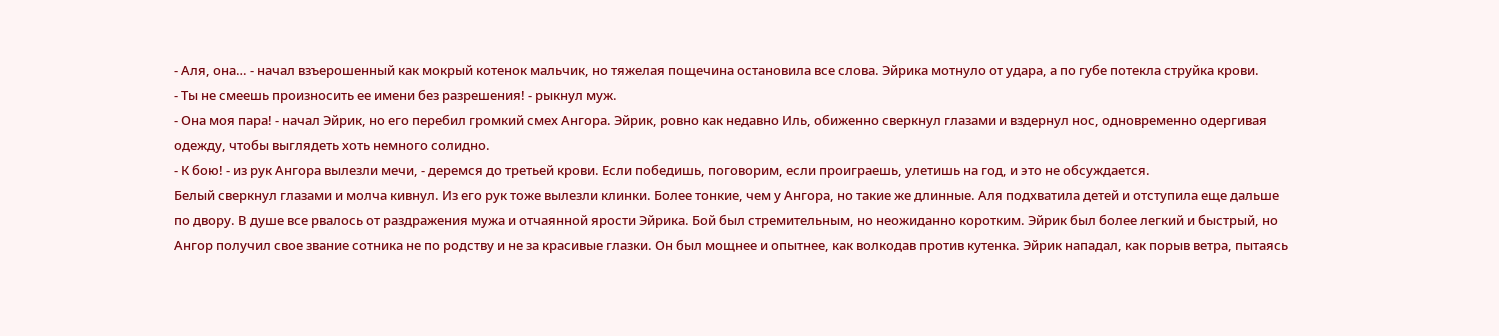- Аля, она… - начал взъерошенный как мокрый котенок мальчик, но тяжелая пощечина остановила все слова. Эйрика мотнуло от удара, а по губе потекла струйка крови.
- Ты не смеешь произносить ее имени без разрешения! - рыкнул муж.
- Она моя пара! - начал Эйрик, но его перебил громкий смех Ангора. Эйрик, ровно как недавно Иль, обиженно сверкнул глазами и вздернул нос, одновременно одергивая одежду, чтобы выглядеть хоть немного солидно.
- К бою! - из рук Ангора вылезли мечи, - деремся до третьей крови. Если победишь, поговорим, если проиграешь, улетишь на год, и это не обсуждается.
Белый сверкнул глазами и молча кивнул. Из его рук тоже вылезли клинки. Более тонкие, чем у Ангора, но такие же длинные. Аля подхватила детей и отступила еще дальше по двору. В душе все рвалось от раздражения мужа и отчаянной ярости Эйрика. Бой был стремительным, но неожиданно коротким. Эйрик был более легкий и быстрый, но Ангор получил свое звание сотника не по родству и не за красивые глазки. Он был мощнее и опытнее, как волкодав против кутенка. Эйрик нападал, как порыв ветра, пытаясь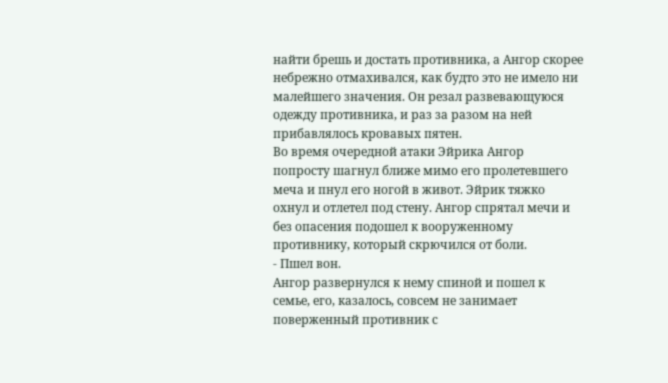найти брешь и достать противника, а Ангор скорее небрежно отмахивался, как будто это не имело ни малейшего значения. Он резал развевающуюся одежду противника, и раз за разом на ней прибавлялось кровавых пятен.
Во время очередной атаки Эйрика Ангор попросту шагнул ближе мимо его пролетевшего меча и пнул его ногой в живот. Эйрик тяжко охнул и отлетел под стену. Ангор спрятал мечи и без опасения подошел к вооруженному противнику, который скрючился от боли.
- Пшел вон.
Ангор развернулся к нему спиной и пошел к семье, его, казалось, совсем не занимает поверженный противник с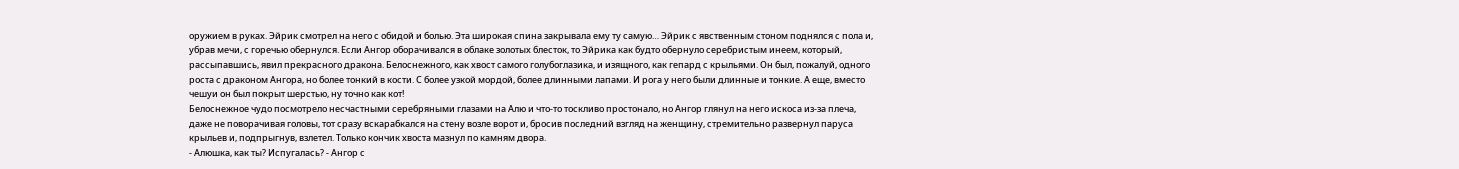оружием в руках. Эйрик смотрел на него с обидой и болью. Эта широкая спина закрывала ему ту самую… Эйрик с явственным стоном поднялся с пола и, убрав мечи, с горечью обернулся. Если Ангор оборачивался в облаке золотых блесток, то Эйрика как будто обернуло серебристым инеем, который, рассыпавшись, явил прекрасного дракона. Белоснежного, как хвост самого голубоглазика, и изящного, как гепард с крыльями. Он был, пожалуй, одного роста с драконом Ангора, но более тонкий в кости. С более узкой мордой, более длинными лапами. И рога у него были длинные и тонкие. А еще, вместо чешуи он был покрыт шерстью, ну точно как кот!
Белоснежное чудо посмотрело несчастными серебряными глазами на Алю и что-то тоскливо простонало, но Ангор глянул на него искоса из-за плеча, даже не поворачивая головы, тот сразу вскарабкался на стену возле ворот и, бросив последний взгляд на женщину, стремительно развернул паруса крыльев и, подпрыгнув, взлетел. Только кончик хвоста мазнул по камням двора.
- Алюшка, как ты? Испугалась? - Ангор с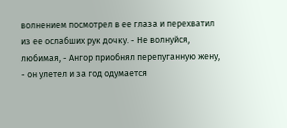волнением посмотрел в ее глаза и перехватил из ее ослабших рук дочку. - Не волнуйся, любимая, - Ангор приобнял перепуганную жену, - он улетел и за год одумается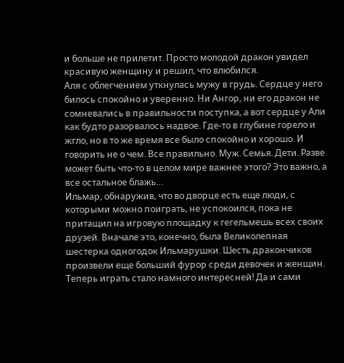и больше не прилетит. Просто молодой дракон увидел красивую женщину и решил, что влюбился.
Аля с облегчением уткнулась мужу в грудь. Сердце у него билось спокойно и уверенно. Ни Ангор, ни его дракон не сомневались в правильности поступка, а вот сердце у Али как будто разорвалось надвое. Где-то в глубине горело и жгло, но в то же время все было спокойно и хорошо. И говорить не о чем. Все правильно. Муж. Семья. Дети. Разве может быть что-то в целом мире важнее этого? Это важно, а все остальное блажь…
Ильмар, обнаружив, что во дворце есть еще люди, с которыми можно поиграть, не успокоился, пока не притащил на игровую площадку к гегельмешь всех своих друзей. Вначале это, конечно, была Великолепная шестерка одногодок Ильмарушки. Шесть дракончиков произвели еще больший фурор среди девочек и женщин. Теперь играть стало намного интересней! Да и сами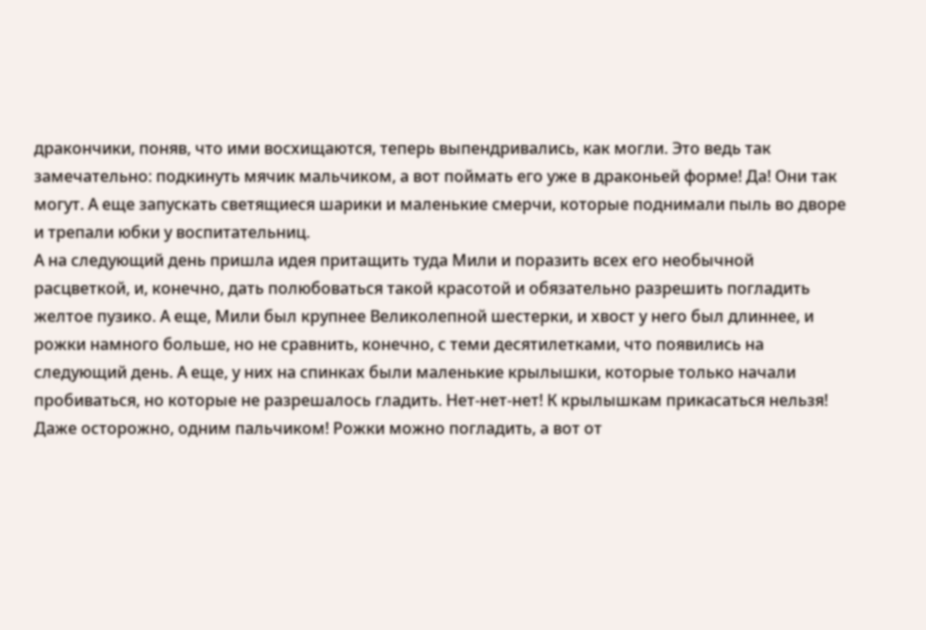дракончики, поняв, что ими восхищаются, теперь выпендривались, как могли. Это ведь так замечательно: подкинуть мячик мальчиком, а вот поймать его уже в драконьей форме! Да! Они так могут. А еще запускать светящиеся шарики и маленькие смерчи, которые поднимали пыль во дворе и трепали юбки у воспитательниц.
А на следующий день пришла идея притащить туда Мили и поразить всех его необычной расцветкой, и, конечно, дать полюбоваться такой красотой и обязательно разрешить погладить желтое пузико. А еще, Мили был крупнее Великолепной шестерки, и хвост у него был длиннее, и рожки намного больше, но не сравнить, конечно, с теми десятилетками, что появились на следующий день. А еще, у них на спинках были маленькие крылышки, которые только начали пробиваться, но которые не разрешалось гладить. Нет-нет-нет! К крылышкам прикасаться нельзя! Даже осторожно, одним пальчиком! Рожки можно погладить, а вот от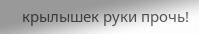крылышек руки прочь!